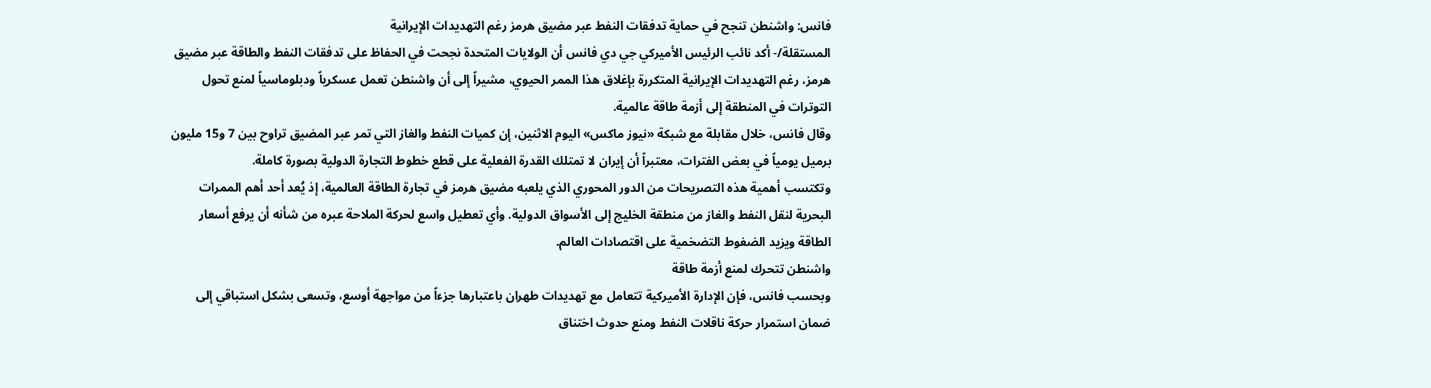فانس: واشنطن تنجح في حماية تدفقات النفط عبر مضيق هرمز رغم التهديدات الإيرانية
المستقلة/- أكد نائب الرئيس الأميركي جي دي فانس أن الولايات المتحدة نجحت في الحفاظ على تدفقات النفط والطاقة عبر مضيق هرمز، رغم التهديدات الإيرانية المتكررة بإغلاق هذا الممر الحيوي، مشيراً إلى أن واشنطن تعمل عسكرياً ودبلوماسياً لمنع تحول التوترات في المنطقة إلى أزمة طاقة عالمية.
وقال فانس، خلال مقابلة مع شبكة «نيوز ماكس» اليوم الاثنين، إن كميات النفط والغاز التي تمر عبر المضيق تراوح بين 7 و15 مليون برميل يومياً في بعض الفترات، معتبراً أن إيران لا تمتلك القدرة الفعلية على قطع خطوط التجارة الدولية بصورة كاملة.
وتكتسب أهمية هذه التصريحات من الدور المحوري الذي يلعبه مضيق هرمز في تجارة الطاقة العالمية، إذ يُعد أحد أهم الممرات البحرية لنقل النفط والغاز من منطقة الخليج إلى الأسواق الدولية. وأي تعطيل واسع لحركة الملاحة عبره من شأنه أن يرفع أسعار الطاقة ويزيد الضغوط التضخمية على اقتصادات العالم.
واشنطن تتحرك لمنع أزمة طاقة
وبحسب فانس، فإن الإدارة الأميركية تتعامل مع تهديدات طهران باعتبارها جزءاً من مواجهة أوسع، وتسعى بشكل استباقي إلى ضمان استمرار حركة ناقلات النفط ومنع حدوث اختناق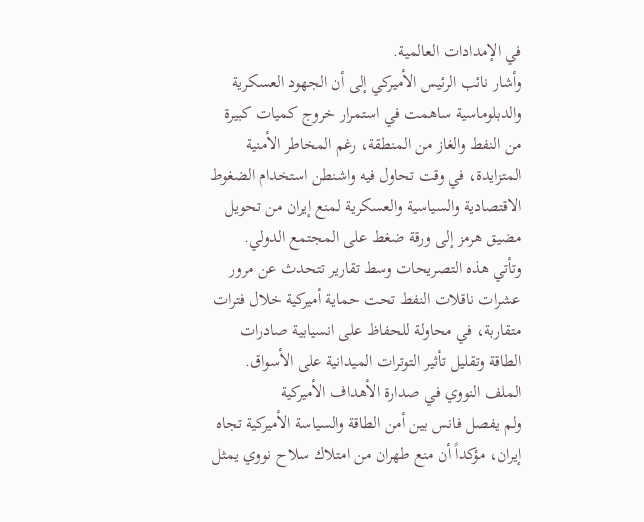في الإمدادات العالمية.
وأشار نائب الرئيس الأميركي إلى أن الجهود العسكرية والدبلوماسية ساهمت في استمرار خروج كميات كبيرة من النفط والغاز من المنطقة، رغم المخاطر الأمنية المتزايدة، في وقت تحاول فيه واشنطن استخدام الضغوط الاقتصادية والسياسية والعسكرية لمنع إيران من تحويل مضيق هرمز إلى ورقة ضغط على المجتمع الدولي.
وتأتي هذه التصريحات وسط تقارير تتحدث عن مرور عشرات ناقلات النفط تحت حماية أميركية خلال فترات متقاربة، في محاولة للحفاظ على انسيابية صادرات الطاقة وتقليل تأثير التوترات الميدانية على الأسواق.
الملف النووي في صدارة الأهداف الأميركية
ولم يفصل فانس بين أمن الطاقة والسياسة الأميركية تجاه إيران، مؤكداً أن منع طهران من امتلاك سلاح نووي يمثل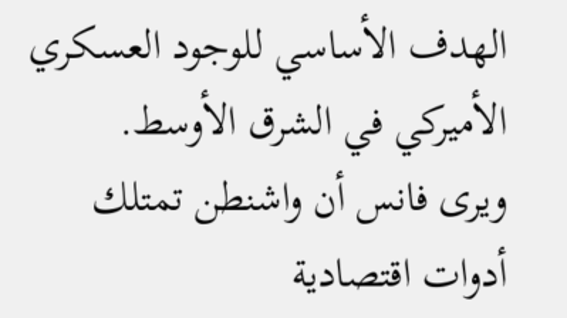الهدف الأساسي للوجود العسكري الأميركي في الشرق الأوسط.
ويرى فانس أن واشنطن تمتلك أدوات اقتصادية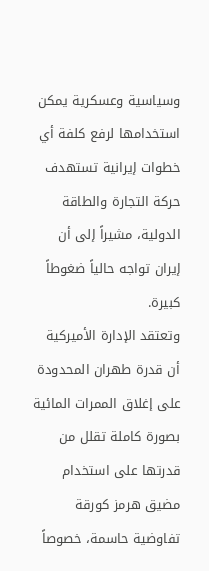وسياسية وعسكرية يمكن استخدامها لرفع كلفة أي خطوات إيرانية تستهدف حركة التجارة والطاقة الدولية، مشيراً إلى أن إيران تواجه حالياً ضغوطاً كبيرة.
وتعتقد الإدارة الأميركية أن قدرة طهران المحدودة على إغلاق الممرات المائية بصورة كاملة تقلل من قدرتها على استخدام مضيق هرمز كورقة تفاوضية حاسمة، خصوصاً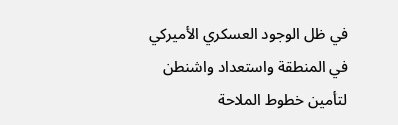في ظل الوجود العسكري الأميركي في المنطقة واستعداد واشنطن لتأمين خطوط الملاحة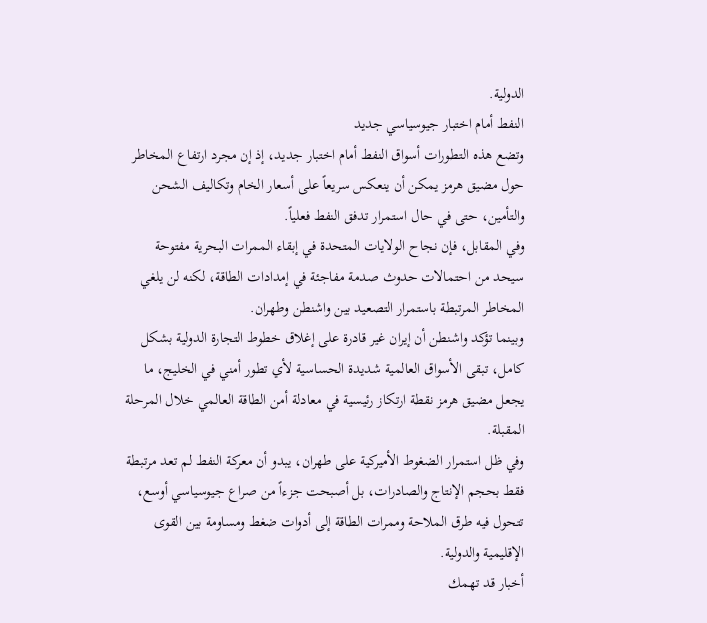الدولية.
النفط أمام اختبار جيوسياسي جديد
وتضع هذه التطورات أسواق النفط أمام اختبار جديد، إذ إن مجرد ارتفاع المخاطر حول مضيق هرمز يمكن أن ينعكس سريعاً على أسعار الخام وتكاليف الشحن والتأمين، حتى في حال استمرار تدفق النفط فعلياً.
وفي المقابل، فإن نجاح الولايات المتحدة في إبقاء الممرات البحرية مفتوحة سيحد من احتمالات حدوث صدمة مفاجئة في إمدادات الطاقة، لكنه لن يلغي المخاطر المرتبطة باستمرار التصعيد بين واشنطن وطهران.
وبينما تؤكد واشنطن أن إيران غير قادرة على إغلاق خطوط التجارة الدولية بشكل كامل، تبقى الأسواق العالمية شديدة الحساسية لأي تطور أمني في الخليج، ما يجعل مضيق هرمز نقطة ارتكاز رئيسية في معادلة أمن الطاقة العالمي خلال المرحلة المقبلة.
وفي ظل استمرار الضغوط الأميركية على طهران، يبدو أن معركة النفط لم تعد مرتبطة فقط بحجم الإنتاج والصادرات، بل أصبحت جزءاً من صراع جيوسياسي أوسع، تتحول فيه طرق الملاحة وممرات الطاقة إلى أدوات ضغط ومساومة بين القوى الإقليمية والدولية.
أخبار قد تهمك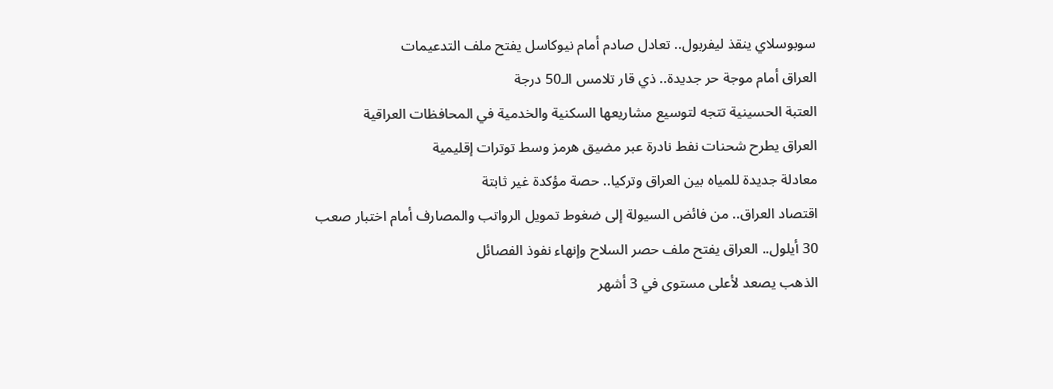سوبوسلاي ينقذ ليفربول.. تعادل صادم أمام نيوكاسل يفتح ملف التدعيمات
العراق أمام موجة حر جديدة.. ذي قار تلامس الـ50 درجة
العتبة الحسينية تتجه لتوسيع مشاريعها السكنية والخدمية في المحافظات العراقية
العراق يطرح شحنات نفط نادرة عبر مضيق هرمز وسط توترات إقليمية
معادلة جديدة للمياه بين العراق وتركيا.. حصة مؤكدة غير ثابتة
اقتصاد العراق.. من فائض السيولة إلى ضغوط تمويل الرواتب والمصارف أمام اختبار صعب
30 أيلول.. العراق يفتح ملف حصر السلاح وإنهاء نفوذ الفصائل
الذهب يصعد لأعلى مستوى في 3 أشهر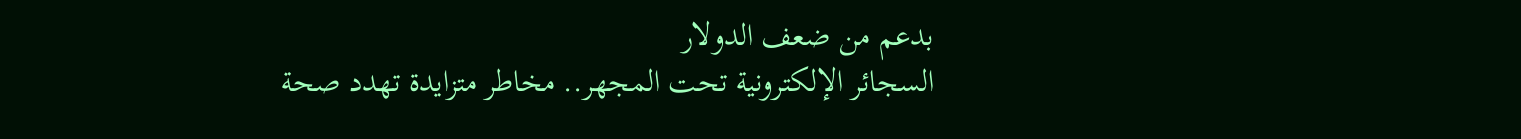بدعم من ضعف الدولار
السجائر الإلكترونية تحت المجهر.. مخاطر متزايدة تهدد صحة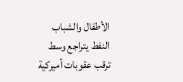الأطفال والشباب
النفط يتراجع وسط ترقب عقوبات أميركية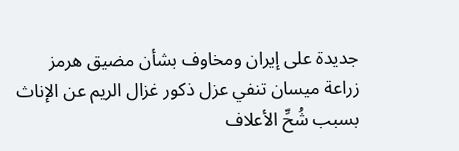جديدة على إيران ومخاوف بشأن مضيق هرمز
زراعة ميسان تنفي عزل ذكور غزال الريم عن الإناث بسبب شُحِّ الأعلاف